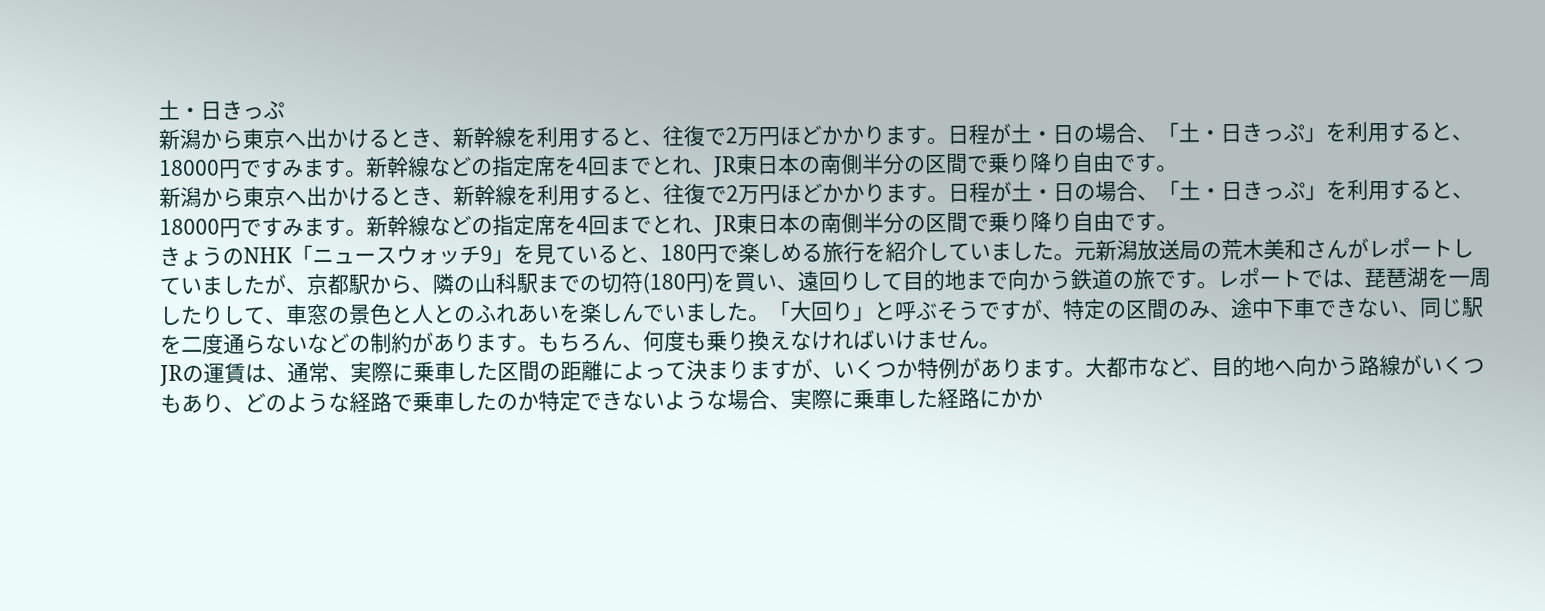土・日きっぷ
新潟から東京へ出かけるとき、新幹線を利用すると、往復で2万円ほどかかります。日程が土・日の場合、「土・日きっぷ」を利用すると、18000円ですみます。新幹線などの指定席を4回までとれ、JR東日本の南側半分の区間で乗り降り自由です。
新潟から東京へ出かけるとき、新幹線を利用すると、往復で2万円ほどかかります。日程が土・日の場合、「土・日きっぷ」を利用すると、18000円ですみます。新幹線などの指定席を4回までとれ、JR東日本の南側半分の区間で乗り降り自由です。
きょうのNHK「ニュースウォッチ9」を見ていると、180円で楽しめる旅行を紹介していました。元新潟放送局の荒木美和さんがレポートしていましたが、京都駅から、隣の山科駅までの切符(180円)を買い、遠回りして目的地まで向かう鉄道の旅です。レポートでは、琵琶湖を一周したりして、車窓の景色と人とのふれあいを楽しんでいました。「大回り」と呼ぶそうですが、特定の区間のみ、途中下車できない、同じ駅を二度通らないなどの制約があります。もちろん、何度も乗り換えなければいけません。
JRの運賃は、通常、実際に乗車した区間の距離によって決まりますが、いくつか特例があります。大都市など、目的地へ向かう路線がいくつもあり、どのような経路で乗車したのか特定できないような場合、実際に乗車した経路にかか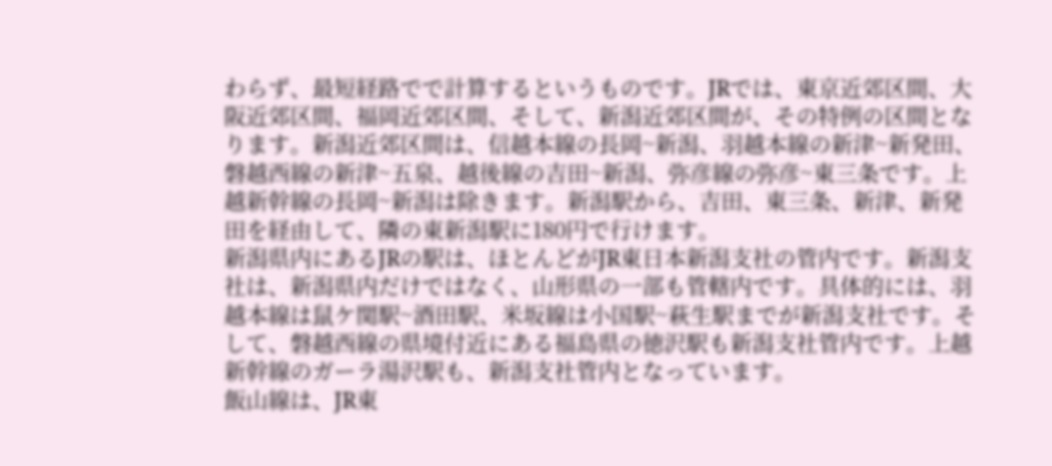わらず、最短経路でで計算するというものです。JRでは、東京近郊区間、大阪近郊区間、福岡近郊区間、そして、新潟近郊区間が、その特例の区間となります。新潟近郊区間は、信越本線の長岡~新潟、羽越本線の新津~新発田、磐越西線の新津~五泉、越後線の吉田~新潟、弥彦線の弥彦~東三条です。上越新幹線の長岡~新潟は除きます。新潟駅から、吉田、東三条、新津、新発田を経由して、隣の東新潟駅に180円で行けます。
新潟県内にあるJRの駅は、ほとんどがJR東日本新潟支社の管内です。新潟支社は、新潟県内だけではなく、山形県の一部も管轄内です。具体的には、羽越本線は鼠ケ関駅~酒田駅、米坂線は小国駅~萩生駅までが新潟支社です。そして、磐越西線の県境付近にある福島県の徳沢駅も新潟支社管内です。上越新幹線のガーラ湯沢駅も、新潟支社管内となっています。
飯山線は、JR東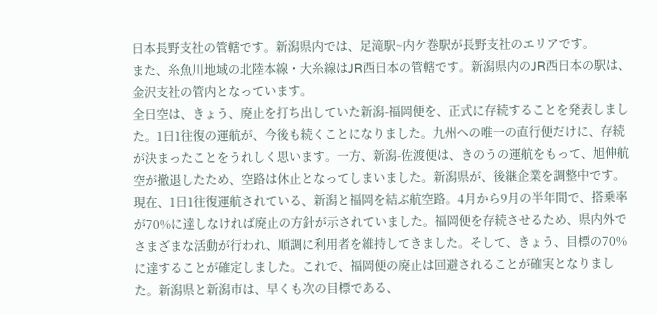日本長野支社の管轄です。新潟県内では、足滝駅~内ケ巻駅が長野支社のエリアです。
また、糸魚川地域の北陸本線・大糸線はJR西日本の管轄です。新潟県内のJR西日本の駅は、金沢支社の管内となっています。
全日空は、きょう、廃止を打ち出していた新潟-福岡便を、正式に存続することを発表しました。1日1往復の運航が、今後も続くことになりました。九州への唯一の直行便だけに、存続が決まったことをうれしく思います。一方、新潟-佐渡便は、きのうの運航をもって、旭伸航空が撤退したため、空路は休止となってしまいました。新潟県が、後継企業を調整中です。
現在、1日1往復運航されている、新潟と福岡を結ぶ航空路。4月から9月の半年間で、搭乗率が70%に達しなければ廃止の方針が示されていました。福岡便を存続させるため、県内外でさまざまな活動が行われ、順調に利用者を維持してきました。そして、きょう、目標の70%に達することが確定しました。これで、福岡便の廃止は回避されることが確実となりました。新潟県と新潟市は、早くも次の目標である、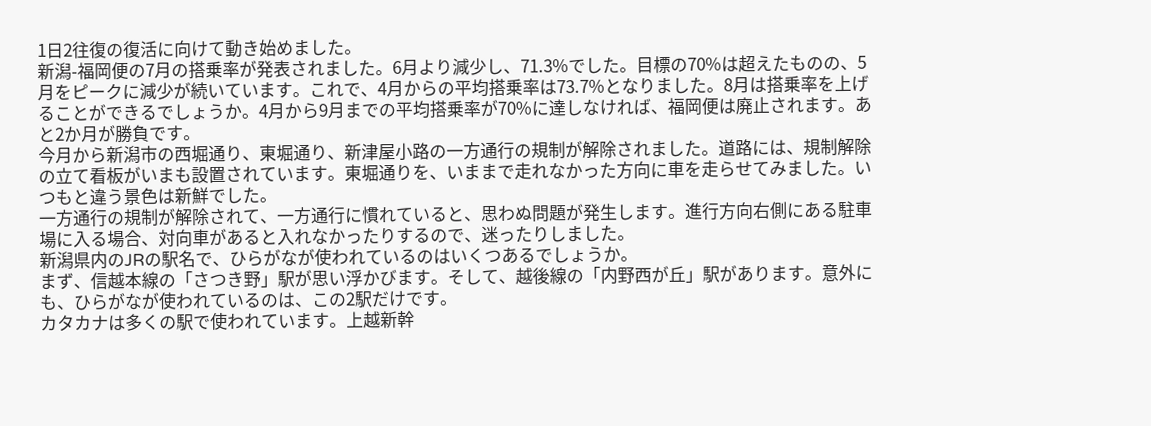1日2往復の復活に向けて動き始めました。
新潟-福岡便の7月の搭乗率が発表されました。6月より減少し、71.3%でした。目標の70%は超えたものの、5月をピークに減少が続いています。これで、4月からの平均搭乗率は73.7%となりました。8月は搭乗率を上げることができるでしょうか。4月から9月までの平均搭乗率が70%に達しなければ、福岡便は廃止されます。あと2か月が勝負です。
今月から新潟市の西堀通り、東堀通り、新津屋小路の一方通行の規制が解除されました。道路には、規制解除の立て看板がいまも設置されています。東堀通りを、いままで走れなかった方向に車を走らせてみました。いつもと違う景色は新鮮でした。
一方通行の規制が解除されて、一方通行に慣れていると、思わぬ問題が発生します。進行方向右側にある駐車場に入る場合、対向車があると入れなかったりするので、迷ったりしました。
新潟県内のJRの駅名で、ひらがなが使われているのはいくつあるでしょうか。
まず、信越本線の「さつき野」駅が思い浮かびます。そして、越後線の「内野西が丘」駅があります。意外にも、ひらがなが使われているのは、この2駅だけです。
カタカナは多くの駅で使われています。上越新幹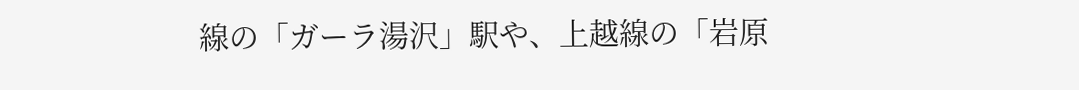線の「ガーラ湯沢」駅や、上越線の「岩原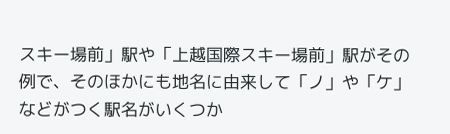スキー場前」駅や「上越国際スキー場前」駅がその例で、そのほかにも地名に由来して「ノ」や「ケ」などがつく駅名がいくつか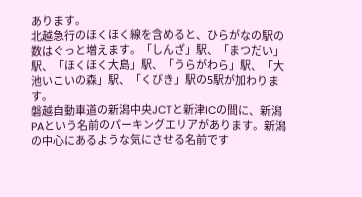あります。
北越急行のほくほく線を含めると、ひらがなの駅の数はぐっと増えます。「しんざ」駅、「まつだい」駅、「ほくほく大島」駅、「うらがわら」駅、「大池いこいの森」駅、「くびき」駅の5駅が加わります。
磐越自動車道の新潟中央JCTと新津ICの間に、新潟PAという名前のパーキングエリアがあります。新潟の中心にあるような気にさせる名前です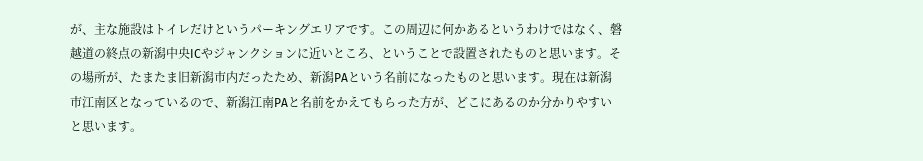が、主な施設はトイレだけというパーキングエリアです。この周辺に何かあるというわけではなく、磐越道の終点の新潟中央ICやジャンクションに近いところ、ということで設置されたものと思います。その場所が、たまたま旧新潟市内だったため、新潟PAという名前になったものと思います。現在は新潟市江南区となっているので、新潟江南PAと名前をかえてもらった方が、どこにあるのか分かりやすいと思います。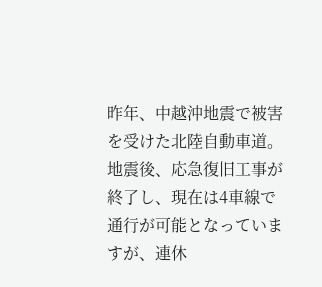昨年、中越沖地震で被害を受けた北陸自動車道。地震後、応急復旧工事が終了し、現在は4車線で通行が可能となっていますが、連休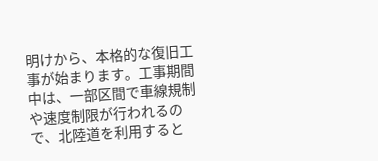明けから、本格的な復旧工事が始まります。工事期間中は、一部区間で車線規制や速度制限が行われるので、北陸道を利用すると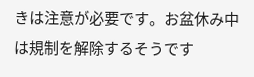きは注意が必要です。お盆休み中は規制を解除するそうです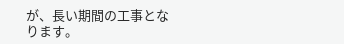が、長い期間の工事となります。